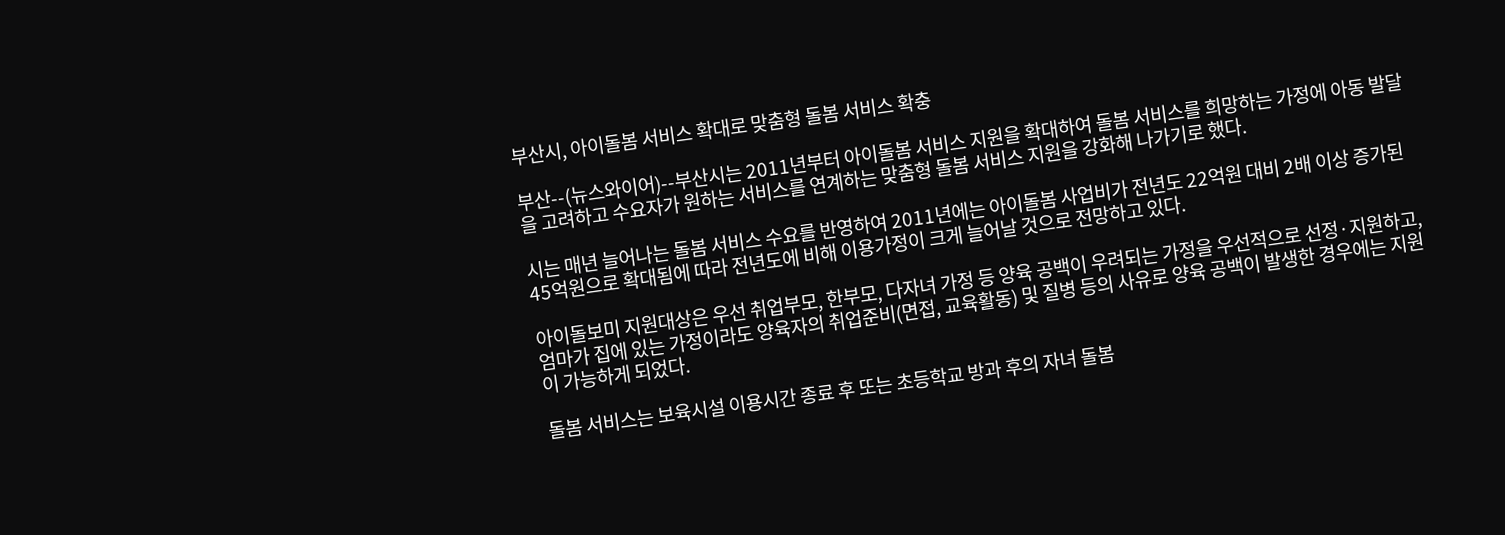부산시, 아이돌봄 서비스 확대로 맞춤형 돌봄 서비스 확충

부산--(뉴스와이어)--부산시는 2011년부터 아이돌봄 서비스 지원을 확대하여 돌봄 서비스를 희망하는 가정에 아동 발달을 고려하고 수요자가 원하는 서비스를 연계하는 맞춤형 돌봄 서비스 지원을 강화해 나가기로 했다.

시는 매년 늘어나는 돌봄 서비스 수요를 반영하여 2011년에는 아이돌봄 사업비가 전년도 22억원 대비 2배 이상 증가된 45억원으로 확대됨에 따라 전년도에 비해 이용가정이 크게 늘어날 것으로 전망하고 있다.

아이돌보미 지원대상은 우선 취업부모, 한부모, 다자녀 가정 등 양육 공백이 우려되는 가정을 우선적으로 선정·지원하고, 엄마가 집에 있는 가정이라도 양육자의 취업준비(면접, 교육활동) 및 질병 등의 사유로 양육 공백이 발생한 경우에는 지원이 가능하게 되었다.

돌봄 서비스는 보육시설 이용시간 종료 후 또는 초등학교 방과 후의 자녀 돌봄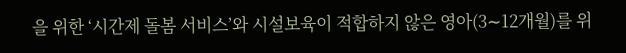을 위한 ‘시간제 돌봄 서비스’와 시설보육이 적합하지 않은 영아(3∼12개월)를 위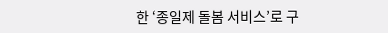한 ‘종일제 돌봄 서비스’로 구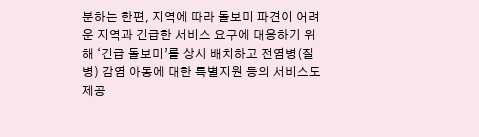분하는 한편, 지역에 따라 돌보미 파견이 어려운 지역과 긴급한 서비스 요구에 대응하기 위해 ‘긴급 돌보미’를 상시 배치하고 전염병(질병) 감염 아동에 대한 특별지원 등의 서비스도 제공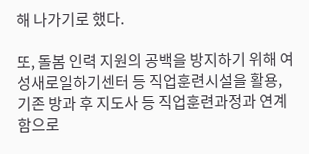해 나가기로 했다.

또, 돌봄 인력 지원의 공백을 방지하기 위해 여성새로일하기센터 등 직업훈련시설을 활용, 기존 방과 후 지도사 등 직업훈련과정과 연계함으로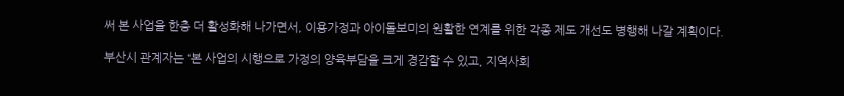써 본 사업을 한층 더 활성화해 나가면서, 이용가정과 아이돌보미의 원활한 연계를 위한 각종 제도 개선도 병행해 나갈 계획이다.

부산시 관계자는 “본 사업의 시행으로 가정의 양육부담을 크게 경감할 수 있고, 지역사회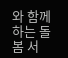와 함께하는 돌봄 서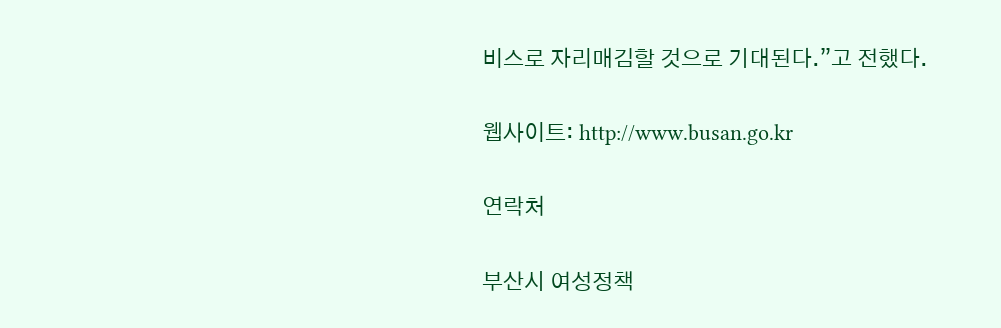비스로 자리매김할 것으로 기대된다.”고 전했다.

웹사이트: http://www.busan.go.kr

연락처

부산시 여성정책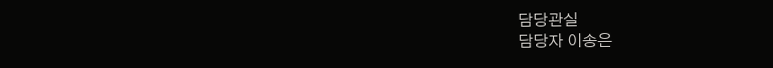담당관실
담당자 이송은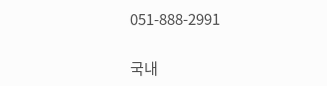051-888-2991

국내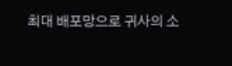최대 배포망으로 귀사의 소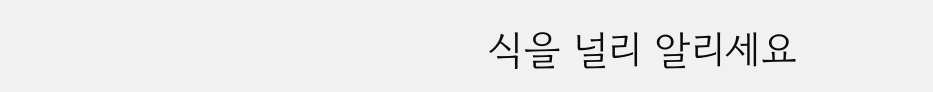식을 널리 알리세요